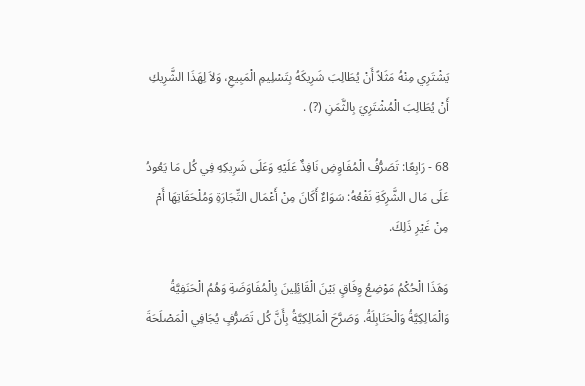يَشْتَرِي مِنْهُ مَثَلاً أَنْ يُطَالِبَ شَرِيكَهُ بِتَسْلِيمِ الْمَبِيعِ، وَلاَ لِهَذَا الشَّرِيكِ أَنْ يُطَالِبَ الْمُشْتَرِيَ بِالثَّمَنِ (?) .

68 - رَابِعًا: تَصَرُّفُ الْمُفَاوِضِ نَافِذٌ عَلَيْهِ وَعَلَى شَرِيكِهِ فِي كُل مَا يَعُودُ عَلَى مَال الشَّرِكَةِ نَفْعُهُ: سَوَاءٌ أَكَانَ مِنْ أَعْمَال التِّجَارَةِ وَمُلْحَقَاتِهَا أَمْ مِنْ غَيْرِ ذَلِكَ.

وَهَذَا الْحُكْمُ مَوْضِعُ وِفَاقٍ بَيْنَ الْقَائِلِينَ بِالْمُفَاوَضَةِ وَهُمُ الْحَنَفِيَّةُ وَالْمَالِكِيَّةُ وَالْحَنَابِلَةُ. وَصَرَّحَ الْمَالِكِيَّةُ بِأَنَّ كُل تَصَرُّفٍ يُجَافِي الْمَصْلَحَةَ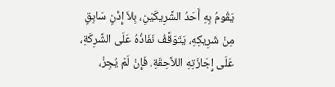يَقُومُ بِهِ أَحَدُ الشَّرِيكَيْنِ، بِلاَ إِذْنٍ سَابِقٍ مِنْ شَرِيكِهِ، يَتَوَقَّفُ نَفَاذُهُ عَلَى الشَّرِكَةِ، عَلَى إِجَازَتِهِ اللاَّحِقَةِ. فَإِنْ لَمْ يُجِزْ،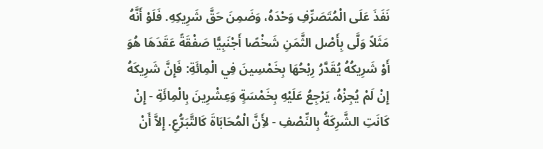نَفَذَ عَلَى الْمُتَصَرِّفِ وَحْدَهُ، وَضَمِنَ حَقَّ شَرِيكِهِ. فَلَوْ أَنَّهُ مَثَلاً وَلَّى بِأَصْل الثَّمَنِ شَخْصًا أَجْنَبِيًّا صَفْقَةً عَقَدَهَا هُوَ أَوْ شَرِيكُهُ يُقَدَّرُ رِبْحُهَا بِخَمْسِينَ فِي الْمِائَةِ: فَإِنَّ شَرِيكَهُ إِنْ لَمْ يُجِزْهُ، يَرْجِعُ عَلَيْهِ بِخَمْسَةٍ وَعِشْرِينَ بِالْمِائَةِ - إِنْ كَانَتِ الشَّرِكَةُ بِالنِّصْفِ - لأَِنَّ الْمُحَابَاةَ كَالتَّبَرُّعِ. إِلاَّ أَنْ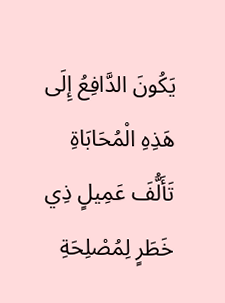يَكُونَ الدَّافِعُ إِلَى هَذِهِ الْمُحَابَاةِ تَأَلُّفَ عَمِيلٍ ذِي خَطَرٍ لِمُصْلِحَةِ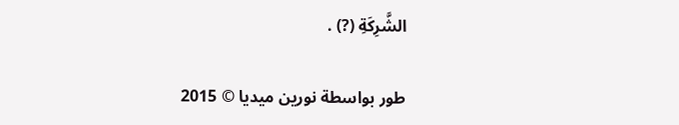الشَّرِكَةِ (?) .

طور بواسطة نورين ميديا © 2015